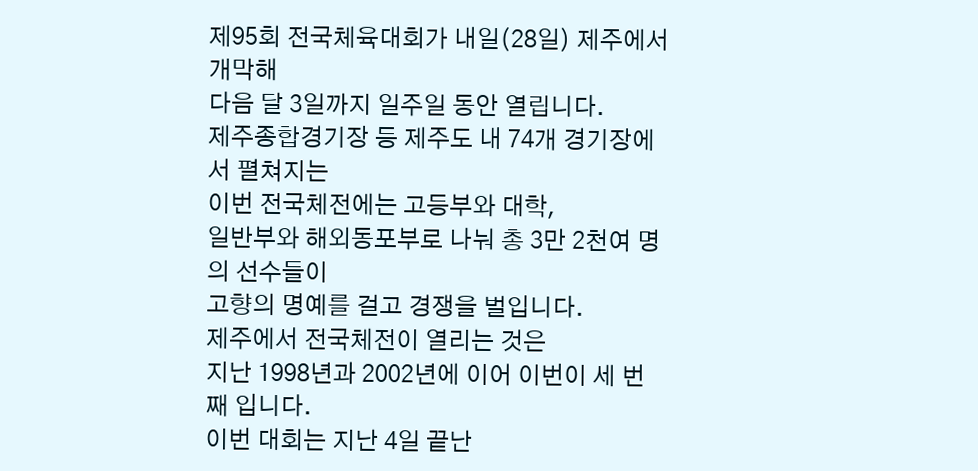제95회 전국체육대회가 내일(28일) 제주에서 개막해
다음 달 3일까지 일주일 동안 열립니다.
제주종합경기장 등 제주도 내 74개 경기장에서 펼쳐지는
이번 전국체전에는 고등부와 대학,
일반부와 해외동포부로 나눠 총 3만 2천여 명의 선수들이
고향의 명예를 걸고 경쟁을 벌입니다.
제주에서 전국체전이 열리는 것은
지난 1998년과 2002년에 이어 이번이 세 번째 입니다.
이번 대회는 지난 4일 끝난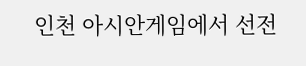인천 아시안게임에서 선전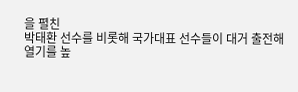을 펼친
박태환 선수를 비롯해 국가대표 선수들이 대거 출전해
열기를 높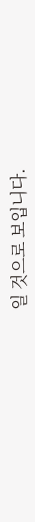일 것으로 보입니다.